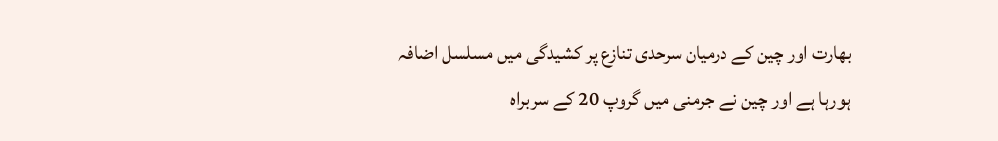بھارت اور چین کے درمیان سرحدی تنازع پر کشیدگی میں مسلسل اضافہ ہورہا ہے اور چین نے جرمنی میں گروپ 20 کے سربراہ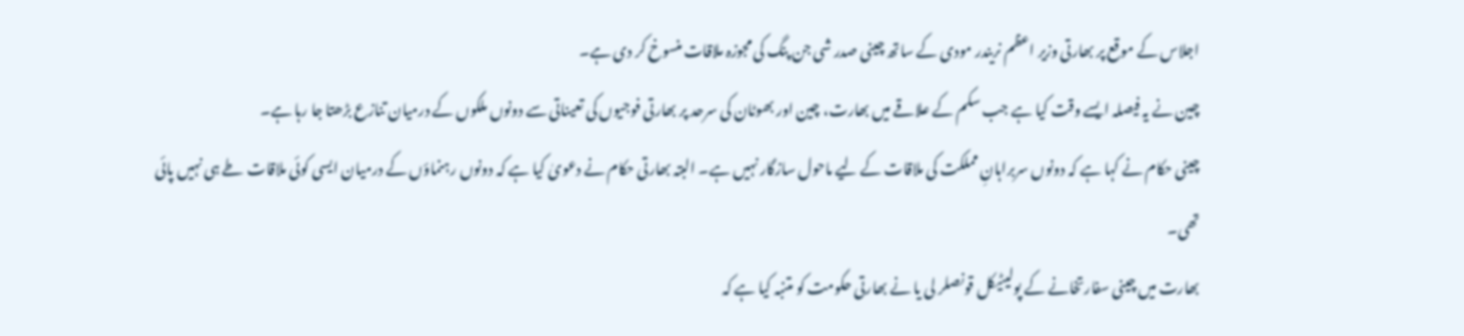اجلاس کے موقع پر بھارتی وزیر اعظم نریندر مودی کے ساتھ چینی صدر شی جن پنگ کی مجوزہ ملاقات منسوخ کر دی ہے۔
چین نے یہ فیصلہ ایسے وقت کیا ہے جب سکم کے علاقے میں بھارت، چین اور بھوٹان کی سرحد پر بھارتی فوجیوں کی تعیناتی سے دونوں ملکوں کے درمیان تنازع بڑھتا جا رہا ہے۔
چینی حکام نے کہا ہے کہ دونوں سربراہانِ مملکت کی ملاقات کے لیے ماحول سازگار نہیں ہے۔ البتہ بھارتی حکام نے دعویٰ کیا ہے کہ دونوں رہنماؤں کے درمیان ایسی کوئی ملاقات طے ہی نہیں پائی تھی۔
بھارت میں چینی سفارتخانے کے پولیٹیکل قونصلر لی یا نے بھارتی حکومت کو متنبہ کیا ہے کہ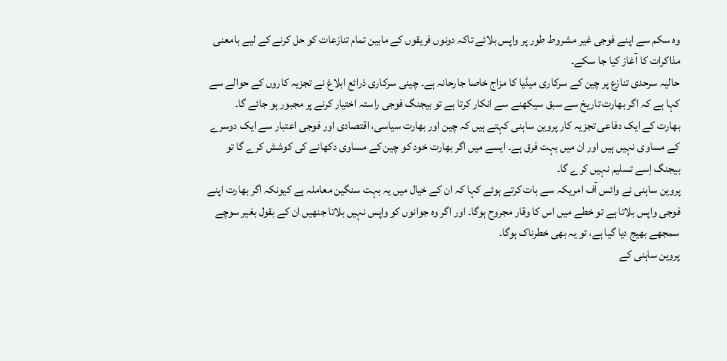وہ سکم سے اپنے فوجی غیر مشروط طور پر واپس بلائے تاکہ دونوں فریقوں کے مابین تمام تنازعات کو حل کرنے کے لیے بامعنی مذاکرات کا آغاز کیا جا سکے۔
حالیہ سرحدی تنازع پر چین کے سرکاری میڈیا کا مزاج خاصا جارحانہ ہے۔ چینی سرکاری ذرائع ابلاغ نے تجزیہ کاروں کے حوالے سے کہا ہے کہ اگر بھارت تاریخ سے سبق سیکھنے سے انکار کرتا ہے تو بیجنگ فوجی راستہ اختیار کرنے پر مجبور ہو جائے گا۔
بھارت کے ایک دفاعی تجزیہ کار پروین ساہنی کہتے ہیں کہ چین اور بھارت سیاسی، اقتصادی اور فوجی اعتبار سے ایک دوسرے کے مساوی نہیں ہیں اور ان میں بہت فرق ہے۔ ایسے میں اگر بھارت خود کو چین کے مساوی دکھانے کی کوشش کرے گا تو بیجنگ اِسے تسلیم نہیں کرے گا۔
پروین ساہنی نے وائس آف امریکہ سے بات کرتے ہوئے کہا کہ ان کے خیال میں یہ بہت سنگین معاملہ ہے کیونکہ اگر بھارت اپنے فوجی واپس بلاتا ہے تو خطے میں اس کا وقار مجروح ہوگا۔ اور اگر وہ جوانوں کو واپس نہیں بلاتا جنھیں ان کے بقول بغیر سوچے سمجھے بھیج دیا گیا ہے، تو یہ بھی خطرناک ہوگا۔
پروین ساہنی کے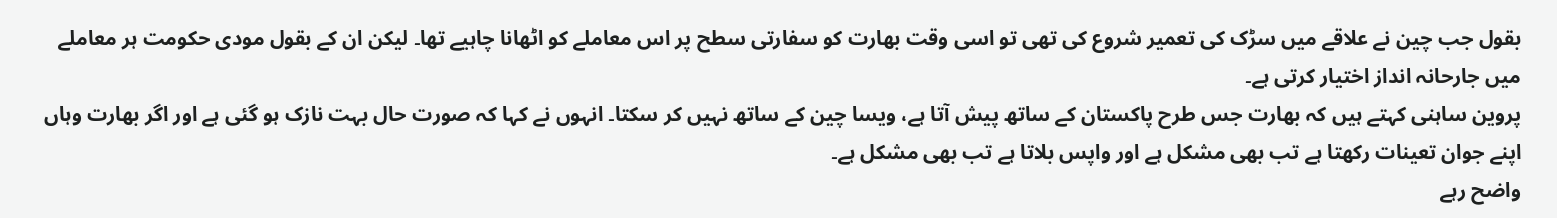بقول جب چین نے علاقے میں سڑک کی تعمیر شروع کی تھی تو اسی وقت بھارت کو سفارتی سطح پر اس معاملے کو اٹھانا چاہیے تھا۔ لیکن ان کے بقول مودی حکومت ہر معاملے میں جارحانہ انداز اختیار کرتی ہے۔
پروین ساہنی کہتے ہیں کہ بھارت جس طرح پاکستان کے ساتھ پیش آتا ہے، ویسا چین کے ساتھ نہیں کر سکتا۔ انہوں نے کہا کہ صورت حال بہت نازک ہو گئی ہے اور اگر بھارت وہاں اپنے جوان تعینات رکھتا ہے تب بھی مشکل ہے اور واپس بلاتا ہے تب بھی مشکل ہے۔
واضح رہے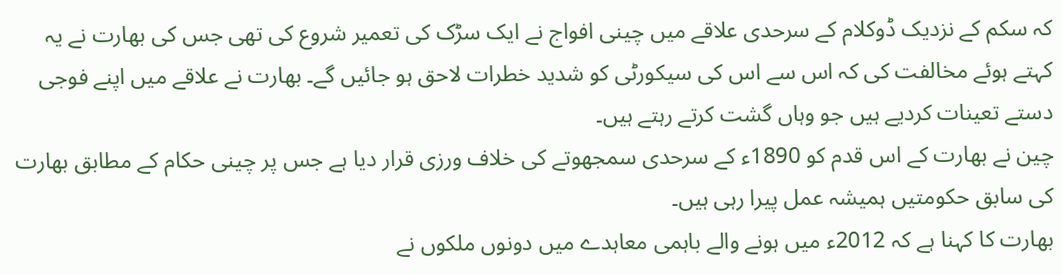کہ سکم کے نزدیک ڈوکلام کے سرحدی علاقے میں چینی افواج نے ایک سڑک کی تعمیر شروع کی تھی جس کی بھارت نے یہ کہتے ہوئے مخالفت کی کہ اس سے اس کی سیکورٹی کو شدید خطرات لاحق ہو جائیں گے۔ بھارت نے علاقے میں اپنے فوجی دستے تعینات کردیے ہیں جو وہاں گشت کرتے رہتے ہیں۔
چین نے بھارت کے اس قدم کو 1890ء کے سرحدی سمجھوتے کی خلاف ورزی قرار دیا ہے جس پر چینی حکام کے مطابق بھارت کی سابق حکومتیں ہمیشہ عمل پیرا رہی ہیں۔
بھارت کا کہنا ہے کہ 2012ء میں ہونے والے باہمی معاہدے میں دونوں ملکوں نے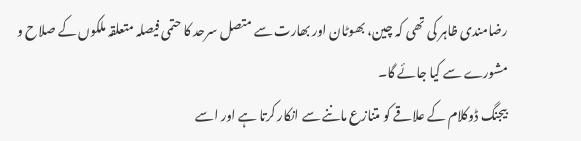رضامندی ظاہر کی تھی کہ چین، بھوٹان اور بھارت سے متصل سرحد کا حتمی فیصلہ متعلقہ ملکوں کے صلاح و مشورے سے کیا جائے گا۔
بیجنگ ڈوکلام کے علاقے کو متنازع ماننے سے انکار کرتا ہے اور اسے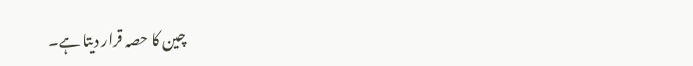چین کا حصہ قرار دیتا ہے۔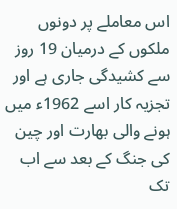اس معاملے پر دونوں ملکوں کے درمیان 19 روز سے کشیدگی جاری ہے اور تجزیہ کار اسے 1962ء میں ہونے والی بھارت اور چین کی جنگ کے بعد سے اب تک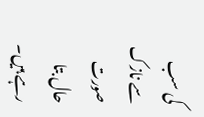کی سب سے نازک صورت حال بتا رہے ہیں۔